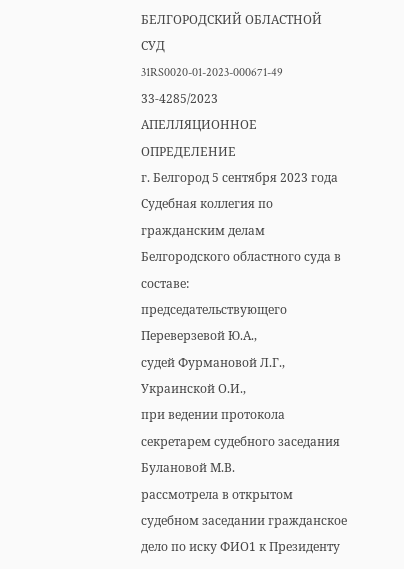БЕЛГОРОДСКИЙ ОБЛАСТНОЙ СУД
31RS0020-01-2023-000671-49 33-4285/2023
АПЕЛЛЯЦИОННОЕ ОПРЕДЕЛЕНИЕ
г. Белгород 5 сентября 2023 года
Судебная коллегия по гражданским делам Белгородского областного суда в составе:
председательствующего Переверзевой Ю.А.,
судей Фурмановой Л.Г., Украинской О.И.,
при ведении протокола секретарем судебного заседания Булановой М.В.
рассмотрела в открытом судебном заседании гражданское дело по иску ФИО1 к Президенту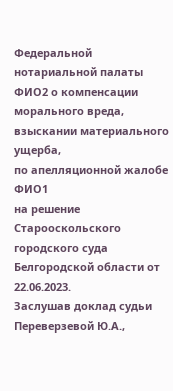Федеральной нотариальной палаты ФИО2 о компенсации морального вреда, взыскании материального ущерба,
по апелляционной жалобе ФИО1
на решение Старооскольского городского суда Белгородской области от 22.06.2023.
Заслушав доклад судьи Переверзевой Ю.А.,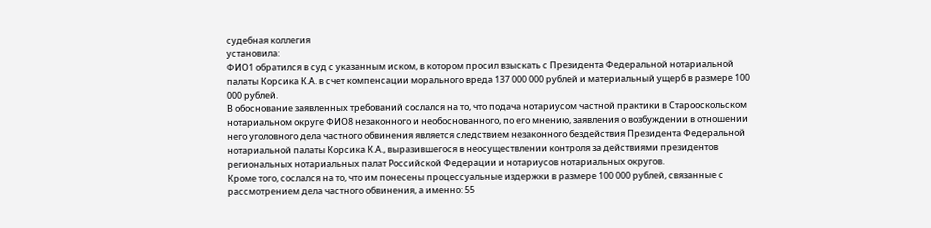судебная коллегия
установила:
ФИО1 обратился в суд с указанным иском, в котором просил взыскать с Президента Федеральной нотариальной палаты Корсика К.А. в счет компенсации морального вреда 137 000 000 рублей и материальный ущерб в размере 100 000 рублей.
В обоснование заявленных требований сослался на то, что подача нотариусом частной практики в Старооскольском нотариальном округе ФИО8 незаконного и необоснованного, по его мнению, заявления о возбуждении в отношении него уголовного дела частного обвинения является следствием незаконного бездействия Президента Федеральной нотариальной палаты Корсика К.А., выразившегося в неосуществлении контроля за действиями президентов региональных нотариальных палат Российской Федерации и нотариусов нотариальных округов.
Кроме того, сослался на то, что им понесены процессуальные издержки в размере 100 000 рублей, связанные с рассмотрением дела частного обвинения, а именно: 55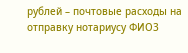рублей – почтовые расходы на отправку нотариусу ФИО3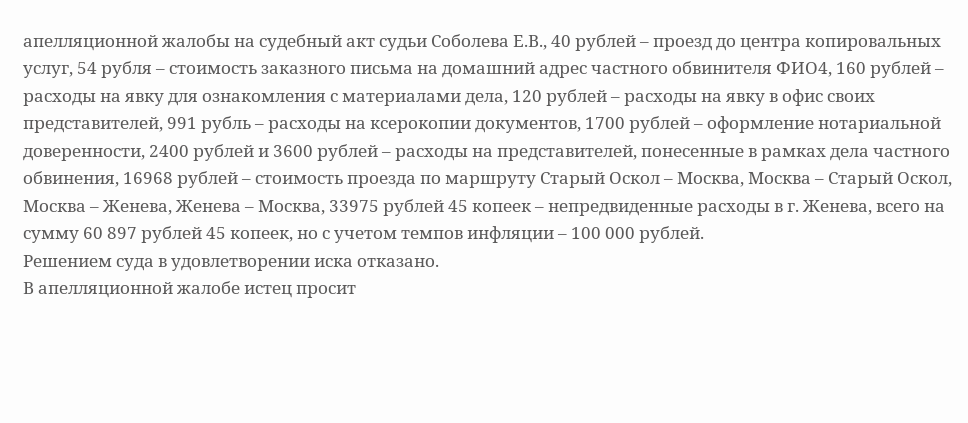апелляционной жалобы на судебный акт судьи Соболева Е.В., 40 рублей – проезд до центра копировальных услуг, 54 рубля – стоимость заказного письма на домашний адрес частного обвинителя ФИО4, 160 рублей – расходы на явку для ознакомления с материалами дела, 120 рублей – расходы на явку в офис своих представителей, 991 рубль – расходы на ксерокопии документов, 1700 рублей – оформление нотариальной доверенности, 2400 рублей и 3600 рублей – расходы на представителей, понесенные в рамках дела частного обвинения, 16968 рублей – стоимость проезда по маршруту Старый Оскол – Москва, Москва – Старый Оскол, Москва – Женева, Женева – Москва, 33975 рублей 45 копеек – непредвиденные расходы в г. Женева, всего на сумму 60 897 рублей 45 копеек, но с учетом темпов инфляции – 100 000 рублей.
Решением суда в удовлетворении иска отказано.
В апелляционной жалобе истец просит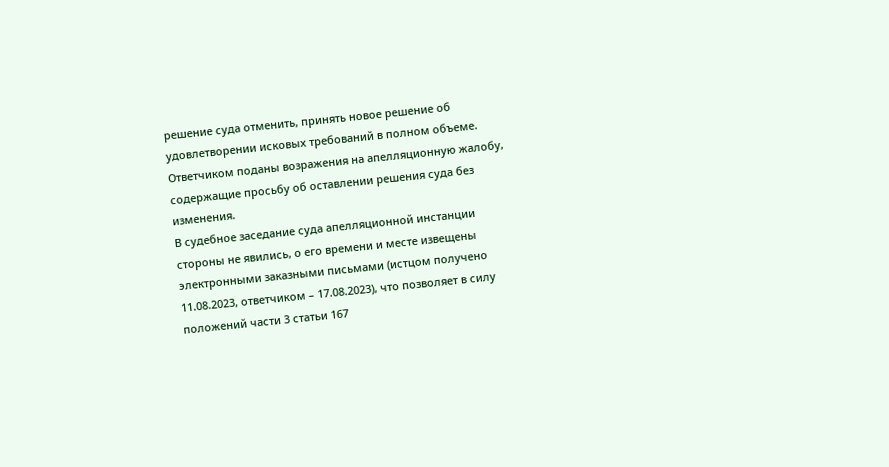решение суда отменить, принять новое решение об удовлетворении исковых требований в полном объеме.
Ответчиком поданы возражения на апелляционную жалобу, содержащие просьбу об оставлении решения суда без изменения.
В судебное заседание суда апелляционной инстанции стороны не явились, о его времени и месте извещены электронными заказными письмами (истцом получено 11.08.2023, ответчиком – 17.08.2023), что позволяет в силу положений части 3 статьи 167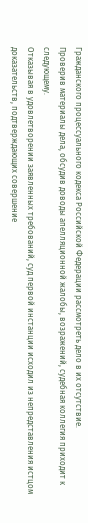Гражданского процессуального кодекса Российской Федерации рассмотреть дело в их отсутствие.
Проверив материалы дела, обсудив доводы апелляционной жалобы, возражений, судебная коллегия приходит к следующему.
Отказывая в удовлетворении заявленных требований, суд первой инстанции исходил из непредставления истцом доказательств, подтверждающих совершение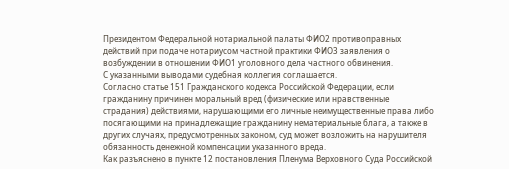Президентом Федеральной нотариальной палаты ФИО2 противоправных действий при подаче нотариусом частной практики ФИО3 заявления о возбуждении в отношении ФИО1 уголовного дела частного обвинения.
С указанными выводами судебная коллегия соглашается.
Согласно статье 151 Гражданского кодекса Российской Федерации, если гражданину причинен моральный вред (физические или нравственные страдания) действиями, нарушающими его личные неимущественные права либо посягающими на принадлежащие гражданину нематериальные блага, а также в других случаях, предусмотренных законом, суд может возложить на нарушителя обязанность денежной компенсации указанного вреда.
Как разъяснено в пункте 12 постановления Пленума Верховного Суда Российской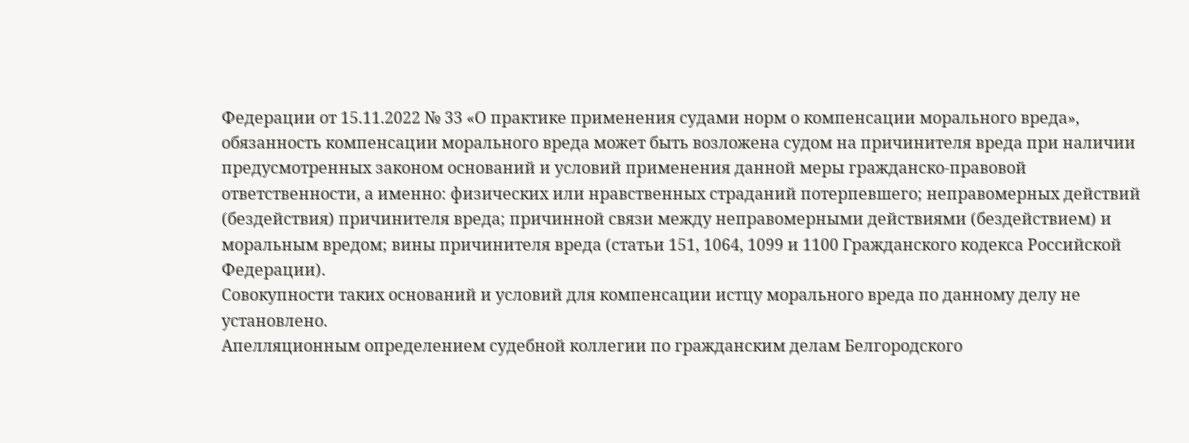Федерации от 15.11.2022 № 33 «О практике применения судами норм о компенсации морального вреда», обязанность компенсации морального вреда может быть возложена судом на причинителя вреда при наличии предусмотренных законом оснований и условий применения данной меры гражданско-правовой ответственности, а именно: физических или нравственных страданий потерпевшего; неправомерных действий (бездействия) причинителя вреда; причинной связи между неправомерными действиями (бездействием) и моральным вредом; вины причинителя вреда (статьи 151, 1064, 1099 и 1100 Гражданского кодекса Российской Федерации).
Совокупности таких оснований и условий для компенсации истцу морального вреда по данному делу не установлено.
Апелляционным определением судебной коллегии по гражданским делам Белгородского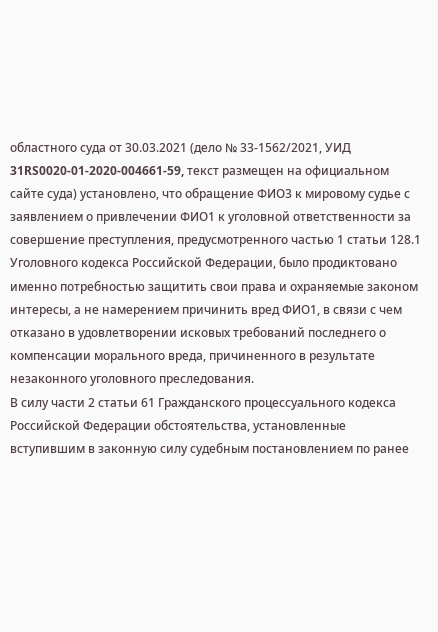областного суда от 30.03.2021 (дело № 33-1562/2021, УИД 31RS0020-01-2020-004661-59, текст размещен на официальном сайте суда) установлено, что обращение ФИО3 к мировому судье с заявлением о привлечении ФИО1 к уголовной ответственности за совершение преступления, предусмотренного частью 1 статьи 128.1 Уголовного кодекса Российской Федерации, было продиктовано именно потребностью защитить свои права и охраняемые законом интересы, а не намерением причинить вред ФИО1, в связи с чем отказано в удовлетворении исковых требований последнего о компенсации морального вреда, причиненного в результате незаконного уголовного преследования.
В силу части 2 статьи 61 Гражданского процессуального кодекса Российской Федерации обстоятельства, установленные вступившим в законную силу судебным постановлением по ранее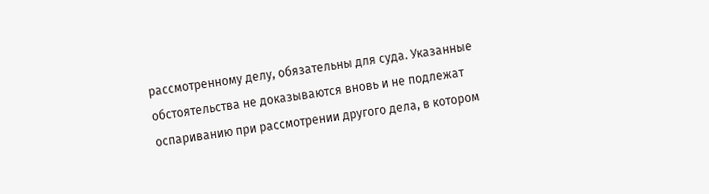рассмотренному делу, обязательны для суда. Указанные обстоятельства не доказываются вновь и не подлежат оспариванию при рассмотрении другого дела, в котором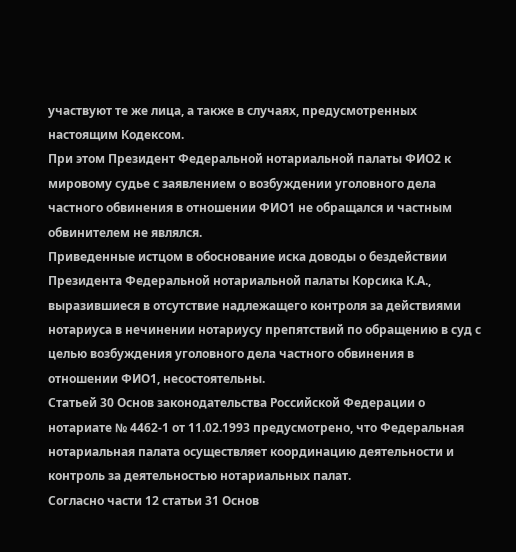участвуют те же лица, а также в случаях, предусмотренных настоящим Кодексом.
При этом Президент Федеральной нотариальной палаты ФИО2 к мировому судье с заявлением о возбуждении уголовного дела частного обвинения в отношении ФИО1 не обращался и частным обвинителем не являлся.
Приведенные истцом в обоснование иска доводы о бездействии Президента Федеральной нотариальной палаты Корсика К.А., выразившиеся в отсутствие надлежащего контроля за действиями нотариуса в нечинении нотариусу препятствий по обращению в суд с целью возбуждения уголовного дела частного обвинения в отношении ФИО1, несостоятельны.
Статьей 30 Основ законодательства Российской Федерации о нотариате № 4462-1 от 11.02.1993 предусмотрено, что Федеральная нотариальная палата осуществляет координацию деятельности и контроль за деятельностью нотариальных палат.
Согласно части 12 статьи 31 Основ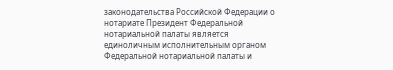законодательства Российской Федерации о нотариате Президент Федеральной нотариальной палаты является единоличным исполнительным органом Федеральной нотариальной палаты и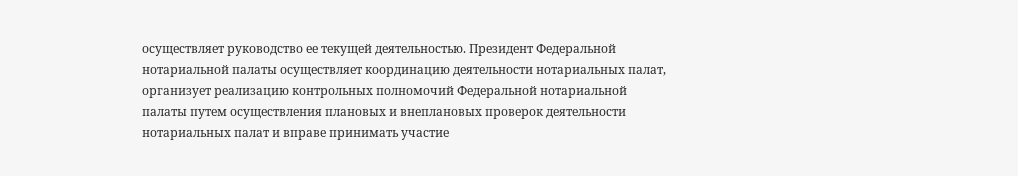осуществляет руководство ее текущей деятельностью. Президент Федеральной нотариальной палаты осуществляет координацию деятельности нотариальных палат, организует реализацию контрольных полномочий Федеральной нотариальной палаты путем осуществления плановых и внеплановых проверок деятельности нотариальных палат и вправе принимать участие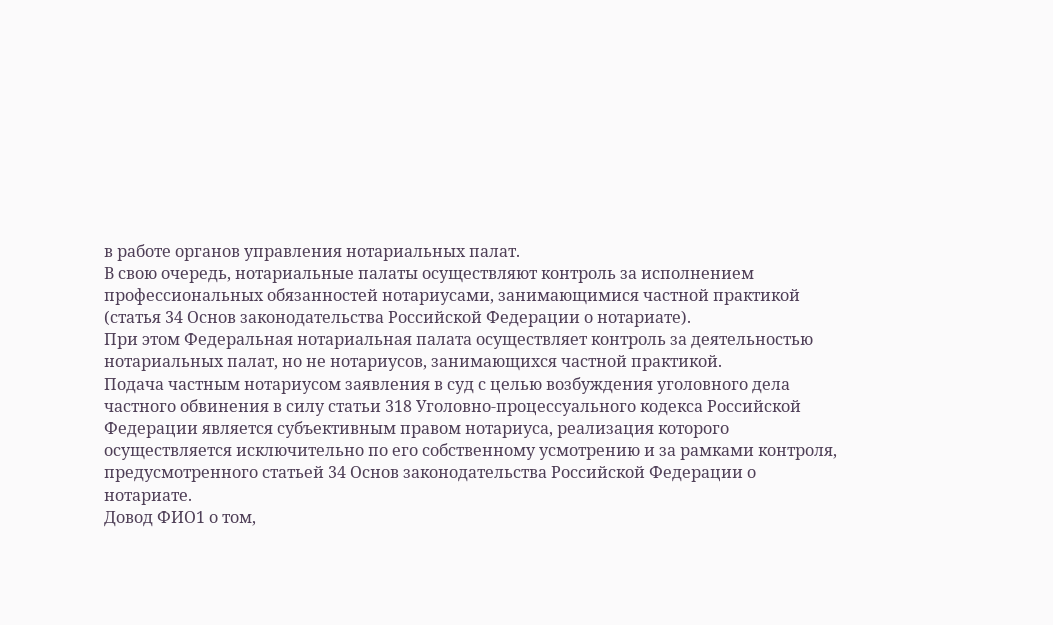в работе органов управления нотариальных палат.
В свою очередь, нотариальные палаты осуществляют контроль за исполнением профессиональных обязанностей нотариусами, занимающимися частной практикой (статья 34 Основ законодательства Российской Федерации о нотариате).
При этом Федеральная нотариальная палата осуществляет контроль за деятельностью нотариальных палат, но не нотариусов, занимающихся частной практикой.
Подача частным нотариусом заявления в суд с целью возбуждения уголовного дела частного обвинения в силу статьи 318 Уголовно-процессуального кодекса Российской Федерации является субъективным правом нотариуса, реализация которого осуществляется исключительно по его собственному усмотрению и за рамками контроля, предусмотренного статьей 34 Основ законодательства Российской Федерации о нотариате.
Довод ФИО1 о том,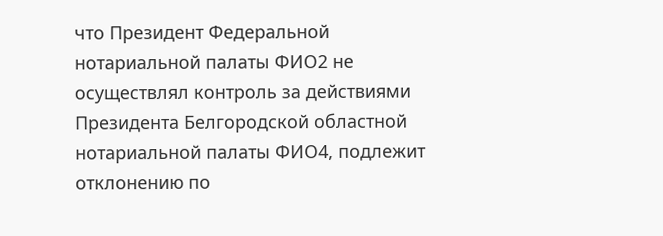что Президент Федеральной нотариальной палаты ФИО2 не осуществлял контроль за действиями Президента Белгородской областной нотариальной палаты ФИО4, подлежит отклонению по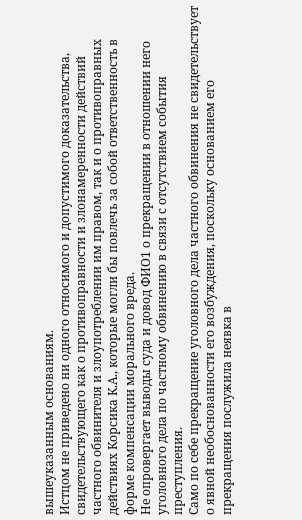вышеуказанным основаниям.
Истцом не приведено ни одного относимого и допустимого доказательства, свидетельствующего как о противоправности и злонамеренности действий частного обвинителя и злоупотреблении им правом, так и о противоправных действиях Корсика К.А., которые могли бы повлечь за собой ответственность в форме компенсации морального вреда.
Не опровергает выводы суда и довод ФИО1 о прекращении в отношении него уголовного дела по частному обвинению в связи с отсутствием события преступления.
Само по себе прекращение уголовного дела частного обвинения не свидетельствует о явной необоснованности его возбуждения, поскольку основанием его прекращения послужила неявка в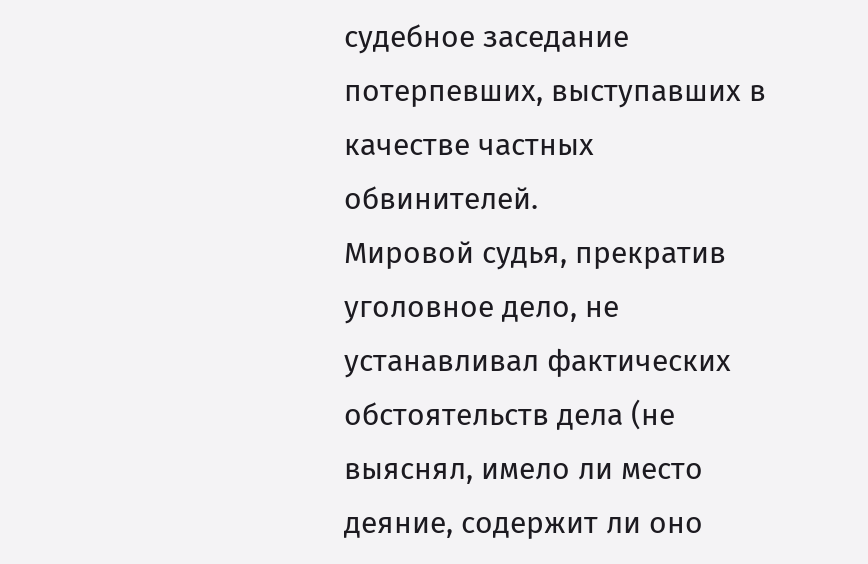судебное заседание потерпевших, выступавших в качестве частных обвинителей.
Мировой судья, прекратив уголовное дело, не устанавливал фактических обстоятельств дела (не выяснял, имело ли место деяние, содержит ли оно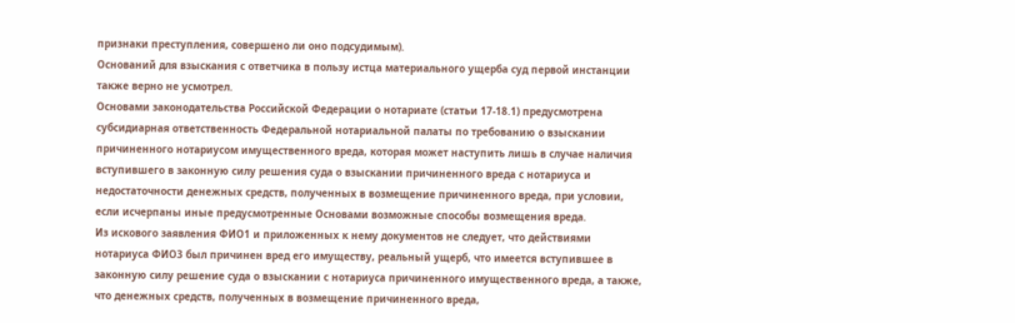признаки преступления, совершено ли оно подсудимым).
Оснований для взыскания с ответчика в пользу истца материального ущерба суд первой инстанции также верно не усмотрел.
Основами законодательства Российской Федерации о нотариате (статьи 17-18.1) предусмотрена субсидиарная ответственность Федеральной нотариальной палаты по требованию о взыскании причиненного нотариусом имущественного вреда, которая может наступить лишь в случае наличия вступившего в законную силу решения суда о взыскании причиненного вреда с нотариуса и недостаточности денежных средств, полученных в возмещение причиненного вреда, при условии, если исчерпаны иные предусмотренные Основами возможные способы возмещения вреда.
Из искового заявления ФИО1 и приложенных к нему документов не следует, что действиями нотариуса ФИО3 был причинен вред его имуществу, реальный ущерб, что имеется вступившее в законную силу решение суда о взыскании с нотариуса причиненного имущественного вреда, а также, что денежных средств, полученных в возмещение причиненного вреда,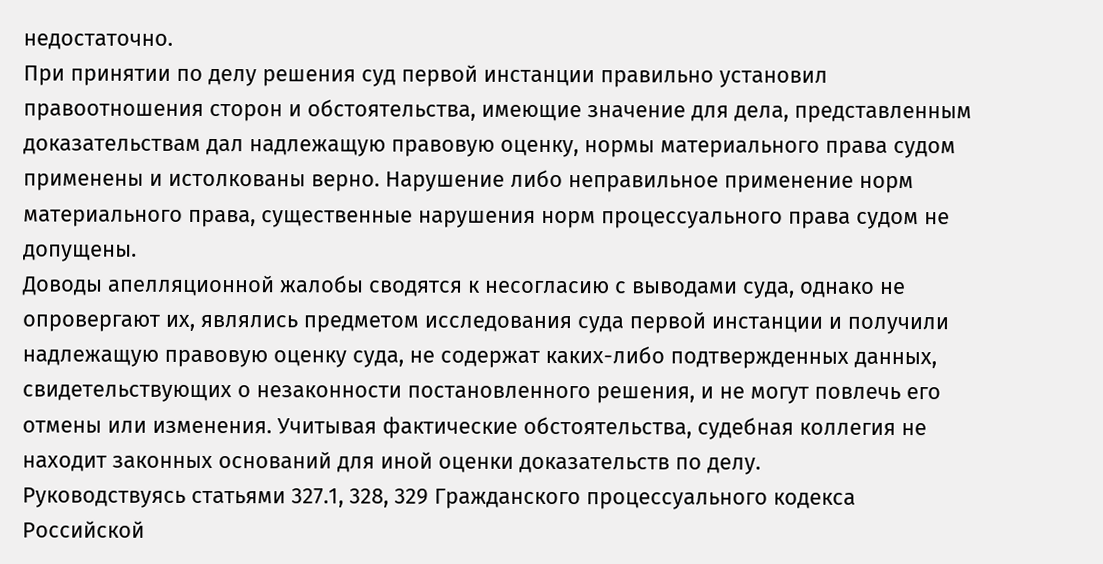недостаточно.
При принятии по делу решения суд первой инстанции правильно установил правоотношения сторон и обстоятельства, имеющие значение для дела, представленным доказательствам дал надлежащую правовую оценку, нормы материального права судом применены и истолкованы верно. Нарушение либо неправильное применение норм материального права, существенные нарушения норм процессуального права судом не допущены.
Доводы апелляционной жалобы сводятся к несогласию с выводами суда, однако не опровергают их, являлись предметом исследования суда первой инстанции и получили надлежащую правовую оценку суда, не содержат каких-либо подтвержденных данных, свидетельствующих о незаконности постановленного решения, и не могут повлечь его отмены или изменения. Учитывая фактические обстоятельства, судебная коллегия не находит законных оснований для иной оценки доказательств по делу.
Руководствуясь статьями 327.1, 328, 329 Гражданского процессуального кодекса Российской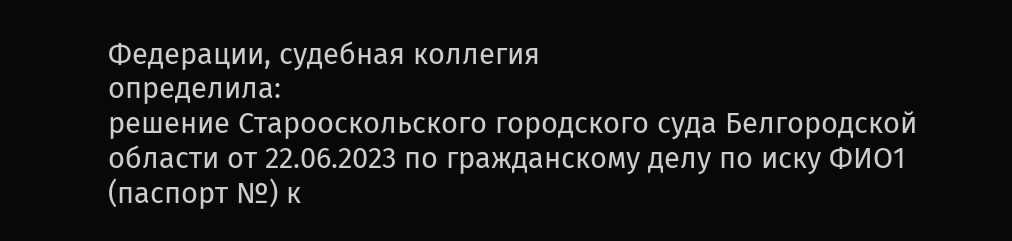Федерации, судебная коллегия
определила:
решение Старооскольского городского суда Белгородской области от 22.06.2023 по гражданскому делу по иску ФИО1 (паспорт №) к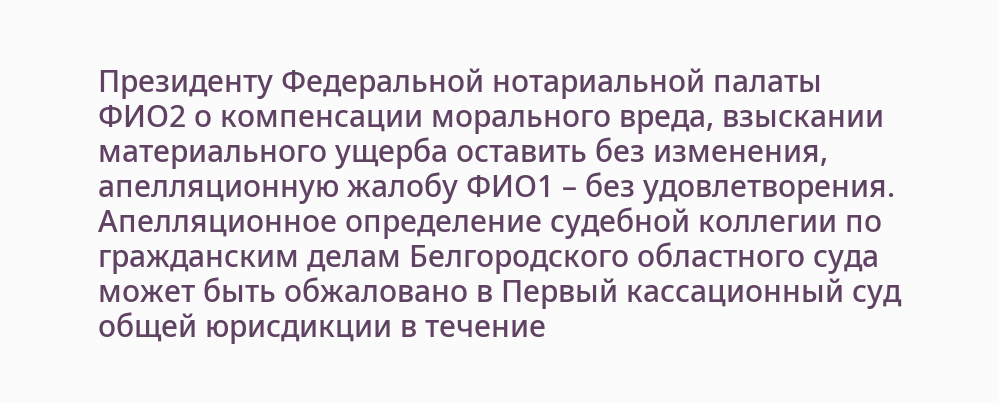Президенту Федеральной нотариальной палаты ФИО2 о компенсации морального вреда, взыскании материального ущерба оставить без изменения, апелляционную жалобу ФИО1 – без удовлетворения.
Апелляционное определение судебной коллегии по гражданским делам Белгородского областного суда может быть обжаловано в Первый кассационный суд общей юрисдикции в течение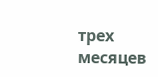трех месяцев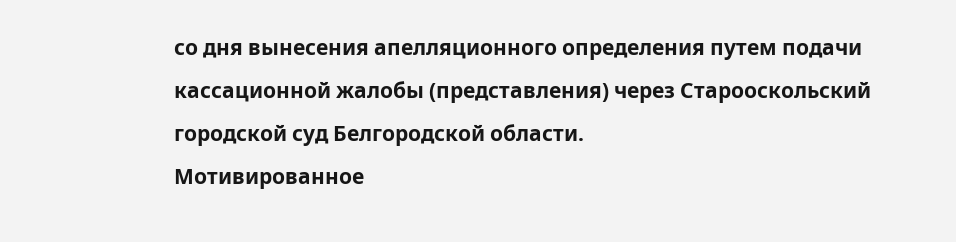со дня вынесения апелляционного определения путем подачи кассационной жалобы (представления) через Старооскольский городской суд Белгородской области.
Мотивированное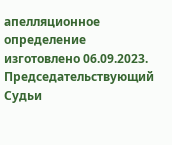апелляционное определение изготовлено 06.09.2023.
Председательствующий
Судьи